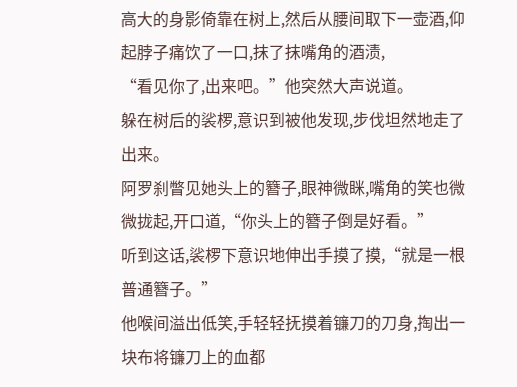高大的身影倚靠在树上,然后从腰间取下一壶酒,仰起脖子痛饮了一口,抹了抹嘴角的酒渍,
“看见你了,出来吧。”他突然大声说道。
躲在树后的裟椤,意识到被他发现,步伐坦然地走了出来。
阿罗刹瞥见她头上的簪子,眼神微眯,嘴角的笑也微微拢起,开口道,“你头上的簪子倒是好看。”
听到这话,裟椤下意识地伸出手摸了摸,“就是一根普通簪子。”
他喉间溢出低笑,手轻轻抚摸着镰刀的刀身,掏出一块布将镰刀上的血都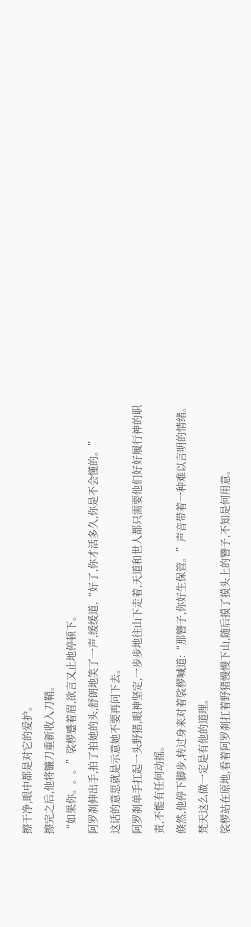擦干净,眼中都是对它的爱护。
擦完之后,他将镰刀重新收入刀鞘。
“如果你。。。”裟椤蹙着眉,欲言又止地停顿下。
阿罗刹伸出手,拍了拍她的头,舒朗地笑了一声,缓缓道,“好了,你才活多久,你是不会懂的。”
这话的意思就是示意她不要再问下去。
阿罗刹单手扛起一头野猪,眼神坚定,一步步地往山下走着,天道和世人都只需要他们好好履行神的职责,不能有任何动摇。
倏然,他停下脚步,转过身来对着裟椤喊道:“那簪子,你好生保管。”声音带着一种难以言明的情绪。
梵天这么做一定是有他的道理。
裟椤站在原地,看着阿罗刹扛着野猪慢慢下山,随后摸了摸头上的簪子,不知是何用意。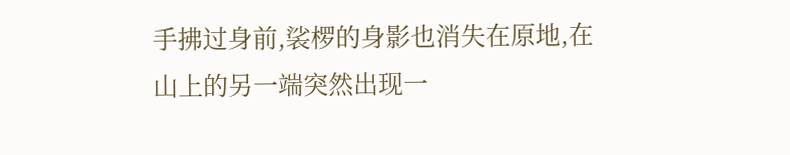手拂过身前,裟椤的身影也消失在原地,在山上的另一端突然出现一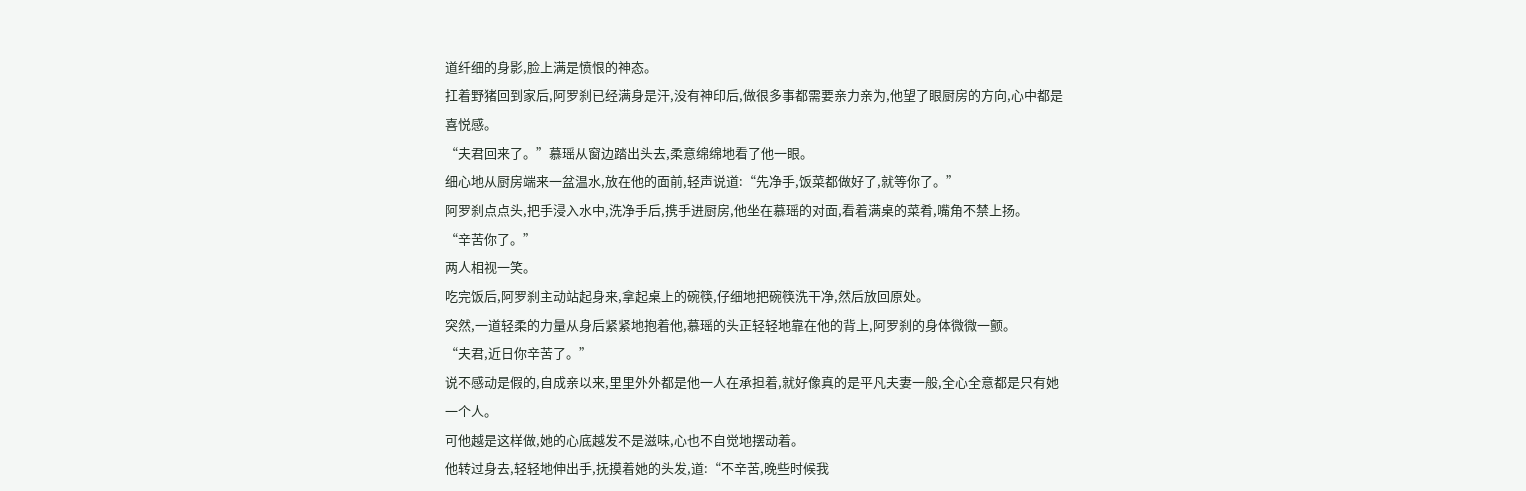道纤细的身影,脸上满是愤恨的神态。
扛着野猪回到家后,阿罗刹已经满身是汗,没有神印后,做很多事都需要亲力亲为,他望了眼厨房的方向,心中都是喜悦感。
“夫君回来了。”慕瑶从窗边踏出头去,柔意绵绵地看了他一眼。
细心地从厨房端来一盆温水,放在他的面前,轻声说道:“先净手,饭菜都做好了,就等你了。”
阿罗刹点点头,把手浸入水中,洗净手后,携手进厨房,他坐在慕瑶的对面,看着满桌的菜肴,嘴角不禁上扬。
“辛苦你了。”
两人相视一笑。
吃完饭后,阿罗刹主动站起身来,拿起桌上的碗筷,仔细地把碗筷洗干净,然后放回原处。
突然,一道轻柔的力量从身后紧紧地抱着他,慕瑶的头正轻轻地靠在他的背上,阿罗刹的身体微微一颤。
“夫君,近日你辛苦了。”
说不感动是假的,自成亲以来,里里外外都是他一人在承担着,就好像真的是平凡夫妻一般,全心全意都是只有她一个人。
可他越是这样做,她的心底越发不是滋味,心也不自觉地摆动着。
他转过身去,轻轻地伸出手,抚摸着她的头发,道:“不辛苦,晚些时候我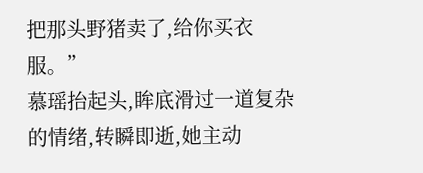把那头野猪卖了,给你买衣服。”
慕瑶抬起头,眸底滑过一道复杂的情绪,转瞬即逝,她主动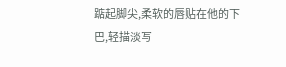踮起脚尖,柔软的唇贴在他的下巴,轻描淡写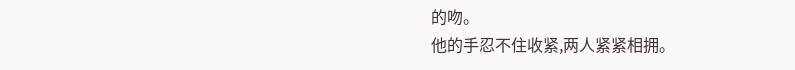的吻。
他的手忍不住收紧,两人紧紧相拥。